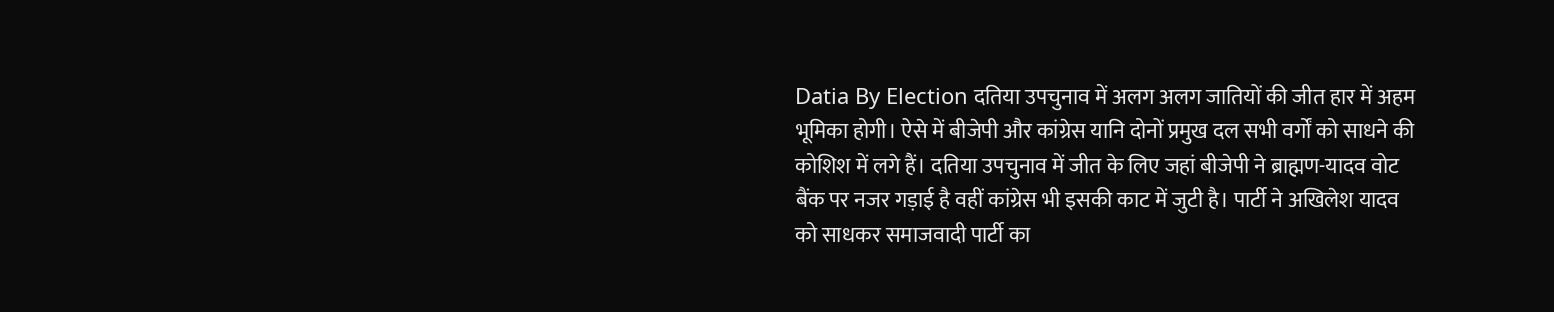Datia By Election दतिया उपचुनाव में अलग अलग जातियों की जीत हार में अहम भूमिका होगी। ऐसे में बीजेपी और कांग्रेस यानि दोनों प्रमुख दल सभी वर्गों को साधने की कोशिश में लगे हैं। दतिया उपचुनाव में जीत के लिए जहां बीजेपी ने ब्राह्मण-यादव वोट बैंक पर नजर गड़ाई है वहीं कांग्रेस भी इसकी काट में जुटी है। पार्टी ने अखिलेश यादव को साधकर समाजवादी पार्टी का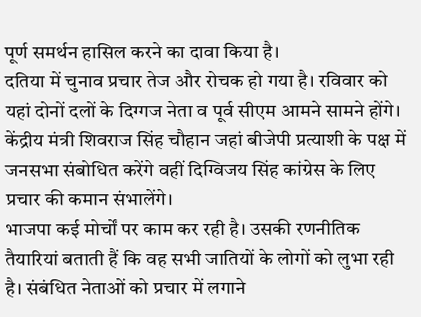पूर्ण समर्थन हासिल करने का दावा किया है।
दतिया में चुनाव प्रचार तेज और रोचक हो गया है। रविवार को यहां दोनों दलों के दिग्गज नेता व पूर्व सीएम आमने सामने होंगे। केंद्रीय मंत्री शिवराज सिंह चौहान जहां बीजेपी प्रत्याशी के पक्ष में जनसभा संबोधित करेंगे वहीं दिग्विजय सिंह कांग्रेस के लिए प्रचार की कमान संभालेंगे।
भाजपा कई मोर्चों पर काम कर रही है। उसकी रणनीतिक तैयारियां बताती हैं कि वह सभी जातियों के लोगों को लुभा रही है। संबंधित नेताओं को प्रचार में लगाने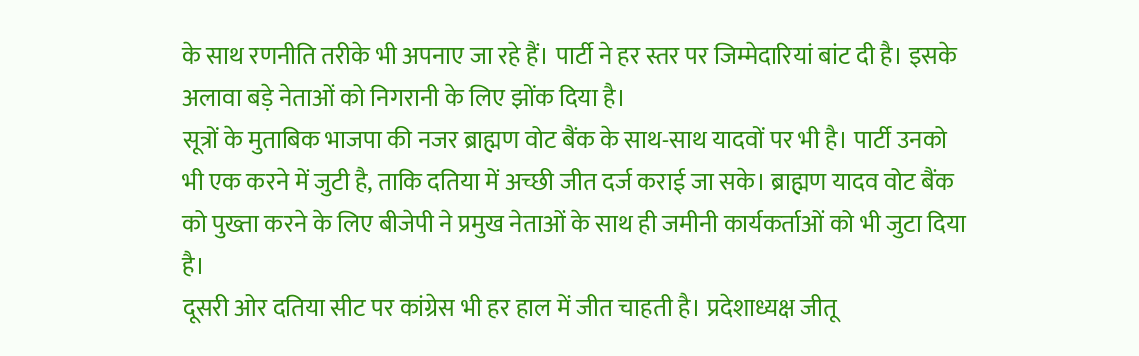के साथ रणनीति तरीके भी अपनाए जा रहे हैं। पार्टी ने हर स्तर पर जिम्मेदारियां बांट दी है। इसके अलावा बड़े नेताओं को निगरानी के लिए झोंक दिया है।
सूत्रों के मुताबिक भाजपा की नजर ब्राह्मण वोट बैंक के साथ-साथ यादवों पर भी है। पार्टी उनको भी एक करने में जुटी है, ताकि दतिया में अच्छी जीत दर्ज कराई जा सके। ब्राह्मण यादव वोट बैंक को पुख्ता करने के लिए बीजेपी ने प्रमुख नेताओं के साथ ही जमीनी कार्यकर्ताओं को भी जुटा दिया है।
दूसरी ओर दतिया सीट पर कांग्रेस भी हर हाल में जीत चाहती है। प्रदेशाध्यक्ष जीतू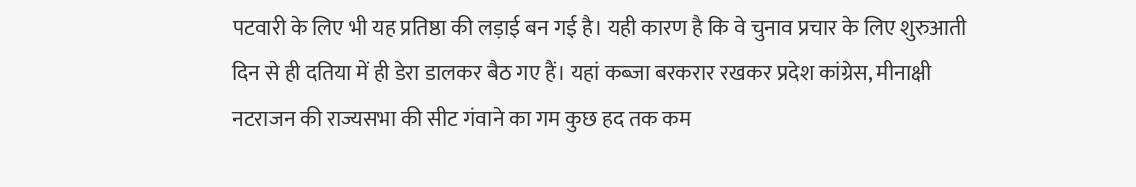पटवारी के लिए भी यह प्रतिष्ठा की लड़ाई बन गई है। यही कारण है कि वे चुनाव प्रचार के लिए शुरुआती दिन से ही दतिया में ही डेरा डालकर बैठ गए हैं। यहां कब्जा बरकरार रखकर प्रदेश कांग्रेस, मीनाक्षी नटराजन की राज्यसभा की सीट गंवाने का गम कुछ हद तक कम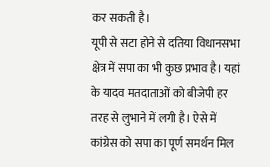कर सकती है।
यूपी से सटा होने से दतिया विधानसभा क्षेत्र में सपा का भी कुछ प्रभाव है। यहां के यादव मतदाताओं को बीजेपी हर तरह से लुभाने में लगी है। ऐसे में कांग्रेस को सपा का पूर्ण समर्थन मिल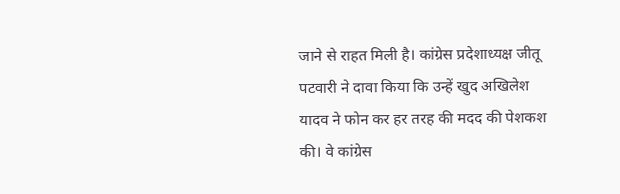जाने से राहत मिली है। कांग्रेस प्रदेशाध्यक्ष जीतू पटवारी ने दावा किया कि उन्हें खुद अखिलेश यादव ने फोन कर हर तरह की मदद की पेशकश की। वे कांग्रेस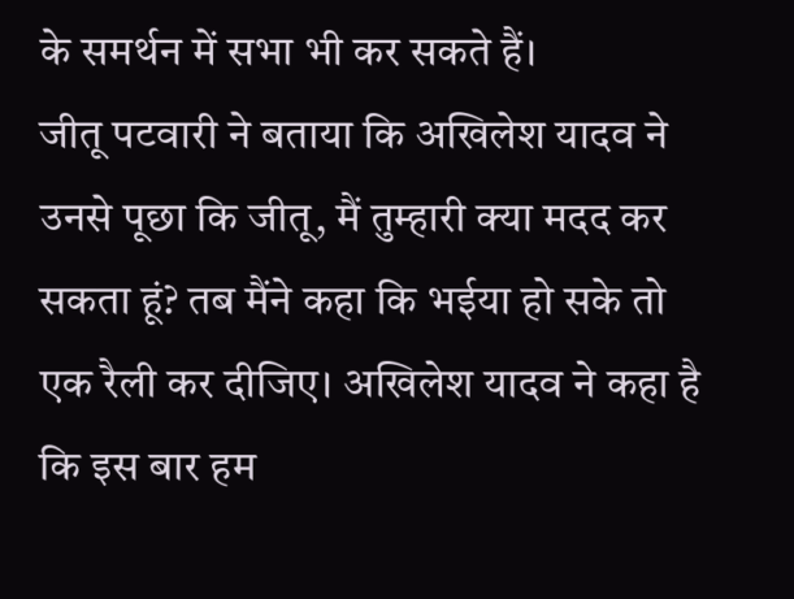के समर्थन में सभा भी कर सकते हैं।
जीतू पटवारी ने बताया कि अखिलेश यादव ने उनसे पूछा कि जीतू, मैं तुम्हारी क्या मदद कर सकता हूं? तब मैंने कहा कि भईया हो सके तो एक रैली कर दीजिए। अखिलेश यादव ने कहा है कि इस बार हम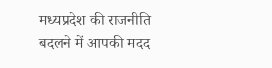मध्यप्रदेश की राजनीति बदलने में आपकी मदद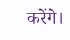करेंगे।